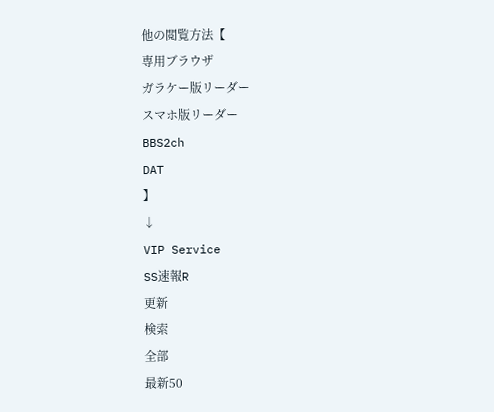他の閲覧方法【
専用ブラウザ
ガラケー版リーダー
スマホ版リーダー
BBS2ch
DAT
】
↓
VIP Service
SS速報R
更新
検索
全部
最新50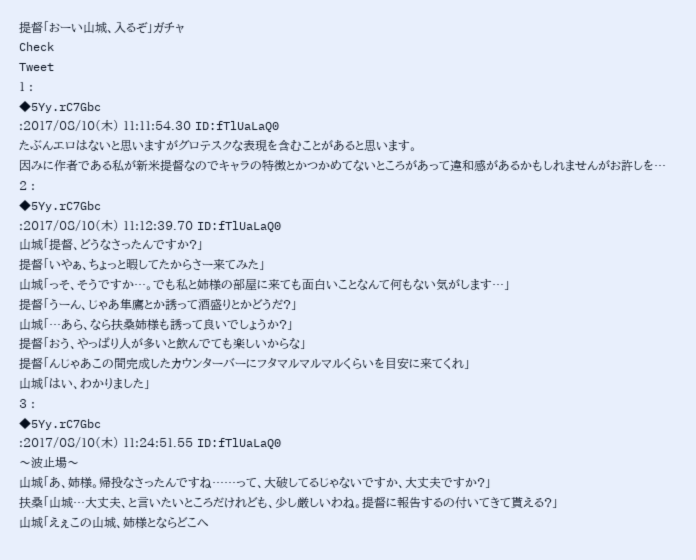提督「おーい山城、入るぞ」ガチャ
Check
Tweet
1 :
◆5Yy.rC7Gbc
:2017/08/10(木) 11:11:54.30 ID:fTlUaLaQ0
たぶんエロはないと思いますがグロテスクな表現を含むことがあると思います。
因みに作者である私が新米提督なのでキャラの特徴とかつかめてないところがあって違和感があるかもしれませんがお許しを…
2 :
◆5Yy.rC7Gbc
:2017/08/10(木) 11:12:39.70 ID:fTlUaLaQ0
山城「提督、どうなさったんですか?」
提督「いやぁ、ちょっと暇してたからさー来てみた」
山城「っそ、そうですか…。でも私と姉様の部屋に来ても面白いことなんて何もない気がします…」
提督「うーん、じゃあ隼鷹とか誘って酒盛りとかどうだ?」
山城「…あら、なら扶桑姉様も誘って良いでしょうか?」
提督「おう、やっぱり人が多いと飲んでても楽しいからな」
提督「んじゃあこの間完成したカウンターバーにフタマルマルマルくらいを目安に来てくれ」
山城「はい、わかりました」
3 :
◆5Yy.rC7Gbc
:2017/08/10(木) 11:24:51.55 ID:fTlUaLaQ0
〜波止場〜
山城「あ、姉様。帰投なさったんですね……って、大破してるじゃないですか、大丈夫ですか?」
扶桑「山城…大丈夫、と言いたいところだけれども、少し厳しいわね。提督に報告するの付いてきて貰える?」
山城「えぇこの山城、姉様とならどこへ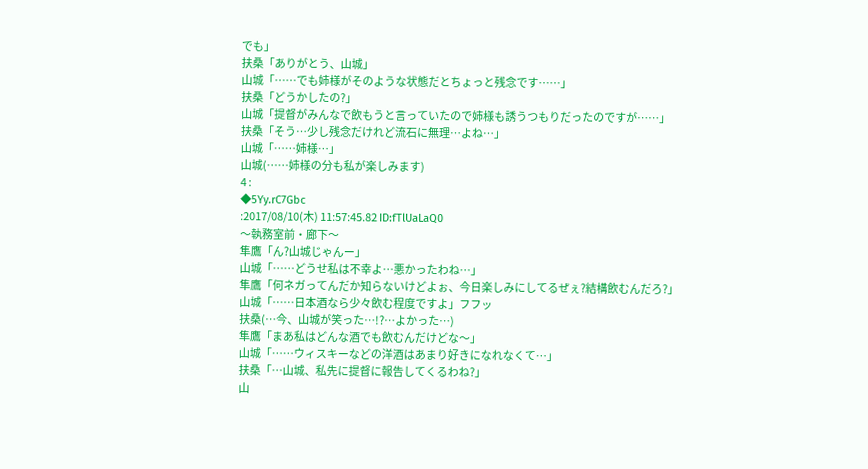でも」
扶桑「ありがとう、山城」
山城「……でも姉様がそのような状態だとちょっと残念です……」
扶桑「どうかしたの?」
山城「提督がみんなで飲もうと言っていたので姉様も誘うつもりだったのですが……」
扶桑「そう…少し残念だけれど流石に無理…よね…」
山城「……姉様…」
山城(……姉様の分も私が楽しみます)
4 :
◆5Yy.rC7Gbc
:2017/08/10(木) 11:57:45.82 ID:fTlUaLaQ0
〜執務室前・廊下〜
隼鷹「ん?山城じゃんー」
山城「……どうせ私は不幸よ…悪かったわね…」
隼鷹「何ネガってんだか知らないけどよぉ、今日楽しみにしてるぜぇ?結構飲むんだろ?」
山城「……日本酒なら少々飲む程度ですよ」フフッ
扶桑(…今、山城が笑った…!?…よかった…)
隼鷹「まあ私はどんな酒でも飲むんだけどな〜」
山城「……ウィスキーなどの洋酒はあまり好きになれなくて…」
扶桑「…山城、私先に提督に報告してくるわね?」
山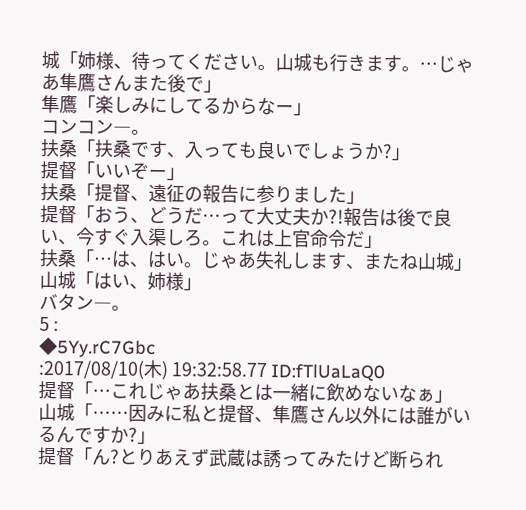城「姉様、待ってください。山城も行きます。…じゃあ隼鷹さんまた後で」
隼鷹「楽しみにしてるからなー」
コンコン―。
扶桑「扶桑です、入っても良いでしょうか?」
提督「いいぞー」
扶桑「提督、遠征の報告に参りました」
提督「おう、どうだ…って大丈夫か?!報告は後で良い、今すぐ入渠しろ。これは上官命令だ」
扶桑「…は、はい。じゃあ失礼します、またね山城」
山城「はい、姉様」
バタン―。
5 :
◆5Yy.rC7Gbc
:2017/08/10(木) 19:32:58.77 ID:fTlUaLaQ0
提督「…これじゃあ扶桑とは一緒に飲めないなぁ」
山城「……因みに私と提督、隼鷹さん以外には誰がいるんですか?」
提督「ん?とりあえず武蔵は誘ってみたけど断られ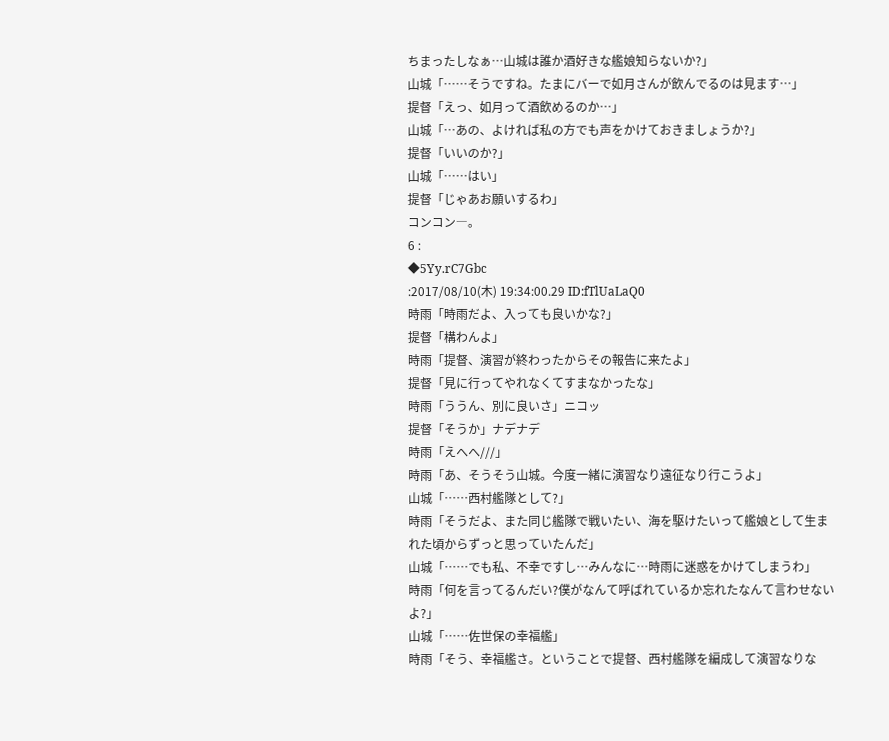ちまったしなぁ…山城は誰か酒好きな艦娘知らないか?」
山城「……そうですね。たまにバーで如月さんが飲んでるのは見ます…」
提督「えっ、如月って酒飲めるのか…」
山城「…あの、よければ私の方でも声をかけておきましょうか?」
提督「いいのか?」
山城「……はい」
提督「じゃあお願いするわ」
コンコン―。
6 :
◆5Yy.rC7Gbc
:2017/08/10(木) 19:34:00.29 ID:fTlUaLaQ0
時雨「時雨だよ、入っても良いかな?」
提督「構わんよ」
時雨「提督、演習が終わったからその報告に来たよ」
提督「見に行ってやれなくてすまなかったな」
時雨「ううん、別に良いさ」ニコッ
提督「そうか」ナデナデ
時雨「えへへ///」
時雨「あ、そうそう山城。今度一緒に演習なり遠征なり行こうよ」
山城「……西村艦隊として?」
時雨「そうだよ、また同じ艦隊で戦いたい、海を駆けたいって艦娘として生まれた頃からずっと思っていたんだ」
山城「……でも私、不幸ですし…みんなに…時雨に迷惑をかけてしまうわ」
時雨「何を言ってるんだい?僕がなんて呼ばれているか忘れたなんて言わせないよ?」
山城「……佐世保の幸福艦」
時雨「そう、幸福艦さ。ということで提督、西村艦隊を編成して演習なりな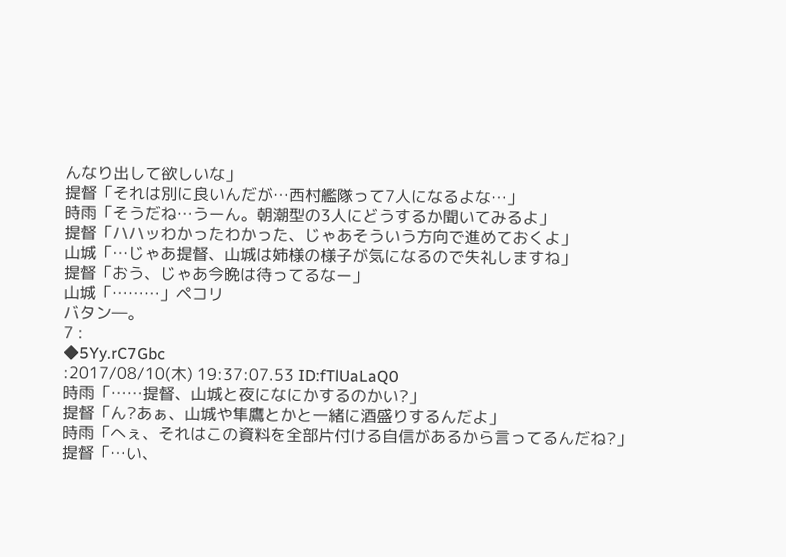んなり出して欲しいな」
提督「それは別に良いんだが…西村艦隊って7人になるよな…」
時雨「そうだね…うーん。朝潮型の3人にどうするか聞いてみるよ」
提督「ハハッわかったわかった、じゃあそういう方向で進めておくよ」
山城「…じゃあ提督、山城は姉様の様子が気になるので失礼しますね」
提督「おう、じゃあ今晩は待ってるなー」
山城「………」ペコリ
バタン―。
7 :
◆5Yy.rC7Gbc
:2017/08/10(木) 19:37:07.53 ID:fTlUaLaQ0
時雨「……提督、山城と夜になにかするのかい?」
提督「ん?あぁ、山城や隼鷹とかと一緒に酒盛りするんだよ」
時雨「へぇ、それはこの資料を全部片付ける自信があるから言ってるんだね?」
提督「…い、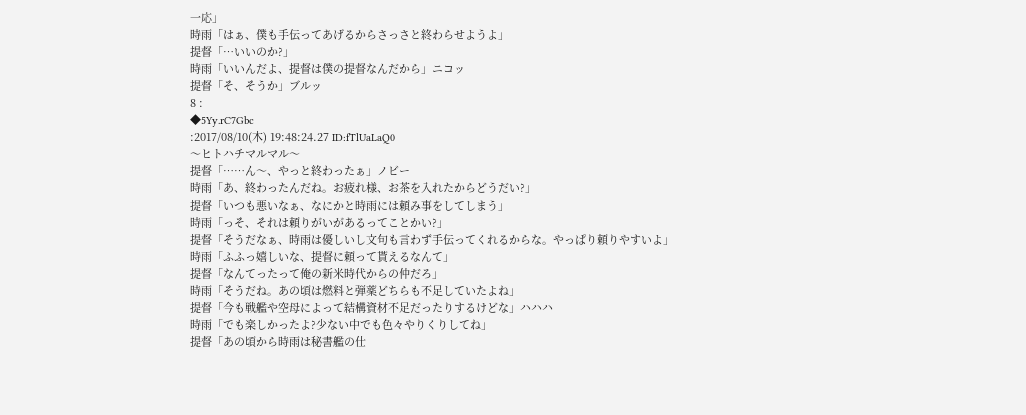一応」
時雨「はぁ、僕も手伝ってあげるからさっさと終わらせようよ」
提督「…いいのか?」
時雨「いいんだよ、提督は僕の提督なんだから」ニコッ
提督「そ、そうか」ブルッ
8 :
◆5Yy.rC7Gbc
:2017/08/10(木) 19:48:24.27 ID:fTlUaLaQ0
〜ヒトハチマルマル〜
提督「……ん〜、やっと終わったぁ」ノビー
時雨「あ、終わったんだね。お疲れ様、お茶を入れたからどうだい?」
提督「いつも悪いなぁ、なにかと時雨には頼み事をしてしまう」
時雨「っそ、それは頼りがいがあるってことかい?」
提督「そうだなぁ、時雨は優しいし文句も言わず手伝ってくれるからな。やっぱり頼りやすいよ」
時雨「ふふっ嬉しいな、提督に頼って貰えるなんて」
提督「なんてったって俺の新米時代からの仲だろ」
時雨「そうだね。あの頃は燃料と弾薬どちらも不足していたよね」
提督「今も戦艦や空母によって結構資材不足だったりするけどな」ハハハ
時雨「でも楽しかったよ?少ない中でも色々やりくりしてね」
提督「あの頃から時雨は秘書艦の仕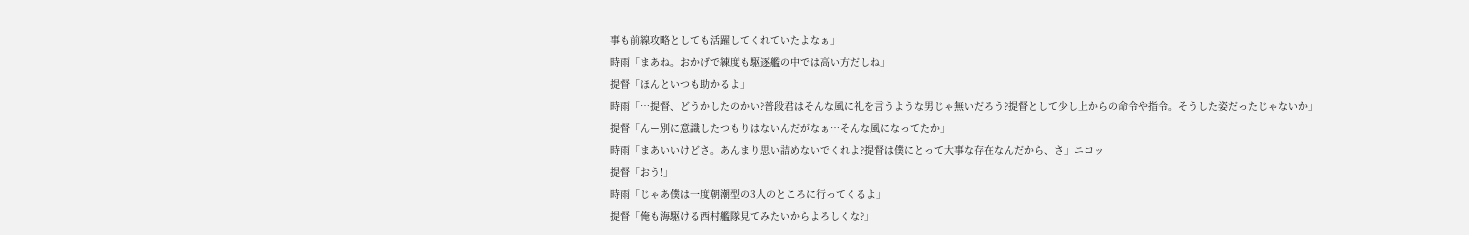事も前線攻略としても活躍してくれていたよなぁ」
時雨「まあね。おかげで練度も駆逐艦の中では高い方だしね」
提督「ほんといつも助かるよ」
時雨「…提督、どうかしたのかい?普段君はそんな風に礼を言うような男じゃ無いだろう?提督として少し上からの命令や指令。そうした姿だったじゃないか」
提督「んー別に意識したつもりはないんだがなぁ…そんな風になってたか」
時雨「まあいいけどさ。あんまり思い詰めないでくれよ?提督は僕にとって大事な存在なんだから、さ」ニコッ
提督「おう!」
時雨「じゃあ僕は一度朝潮型の3人のところに行ってくるよ」
提督「俺も海駆ける西村艦隊見てみたいからよろしくな?」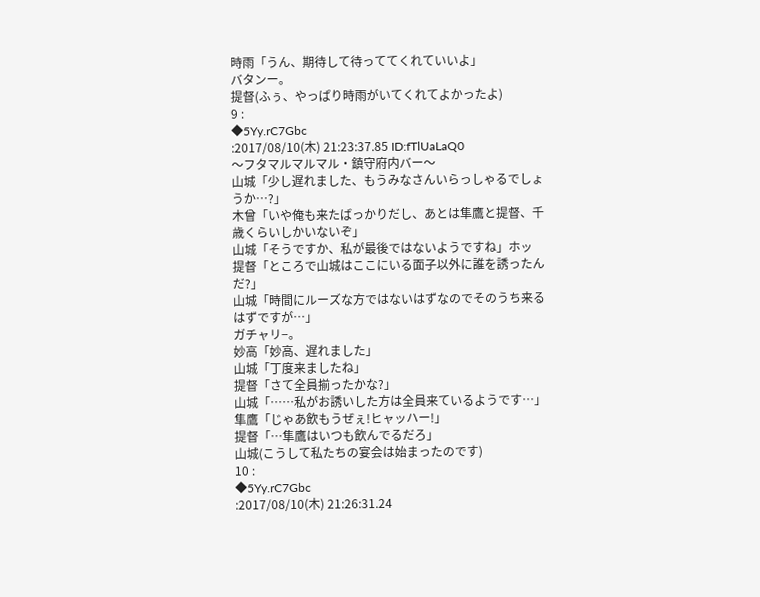時雨「うん、期待して待っててくれていいよ」
バタンー。
提督(ふぅ、やっぱり時雨がいてくれてよかったよ)
9 :
◆5Yy.rC7Gbc
:2017/08/10(木) 21:23:37.85 ID:fTlUaLaQ0
〜フタマルマルマル・鎮守府内バー〜
山城「少し遅れました、もうみなさんいらっしゃるでしょうか…?」
木曾「いや俺も来たばっかりだし、あとは隼鷹と提督、千歳くらいしかいないぞ」
山城「そうですか、私が最後ではないようですね」ホッ
提督「ところで山城はここにいる面子以外に誰を誘ったんだ?」
山城「時間にルーズな方ではないはずなのでそのうち来るはずですが…」
ガチャリ−。
妙高「妙高、遅れました」
山城「丁度来ましたね」
提督「さて全員揃ったかな?」
山城「……私がお誘いした方は全員来ているようです…」
隼鷹「じゃあ飲もうぜぇ!ヒャッハー!」
提督「…隼鷹はいつも飲んでるだろ」
山城(こうして私たちの宴会は始まったのです)
10 :
◆5Yy.rC7Gbc
:2017/08/10(木) 21:26:31.24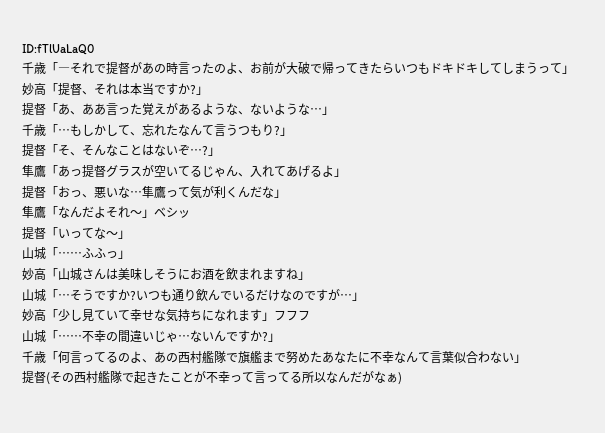ID:fTlUaLaQ0
千歳「―それで提督があの時言ったのよ、お前が大破で帰ってきたらいつもドキドキしてしまうって」
妙高「提督、それは本当ですか?」
提督「あ、ああ言った覚えがあるような、ないような…」
千歳「…もしかして、忘れたなんて言うつもり?」
提督「そ、そんなことはないぞ…?」
隼鷹「あっ提督グラスが空いてるじゃん、入れてあげるよ」
提督「おっ、悪いな…隼鷹って気が利くんだな」
隼鷹「なんだよそれ〜」ベシッ
提督「いってな〜」
山城「……ふふっ」
妙高「山城さんは美味しそうにお酒を飲まれますね」
山城「…そうですか?いつも通り飲んでいるだけなのですが…」
妙高「少し見ていて幸せな気持ちになれます」フフフ
山城「……不幸の間違いじゃ…ないんですか?」
千歳「何言ってるのよ、あの西村艦隊で旗艦まで努めたあなたに不幸なんて言葉似合わない」
提督(その西村艦隊で起きたことが不幸って言ってる所以なんだがなぁ)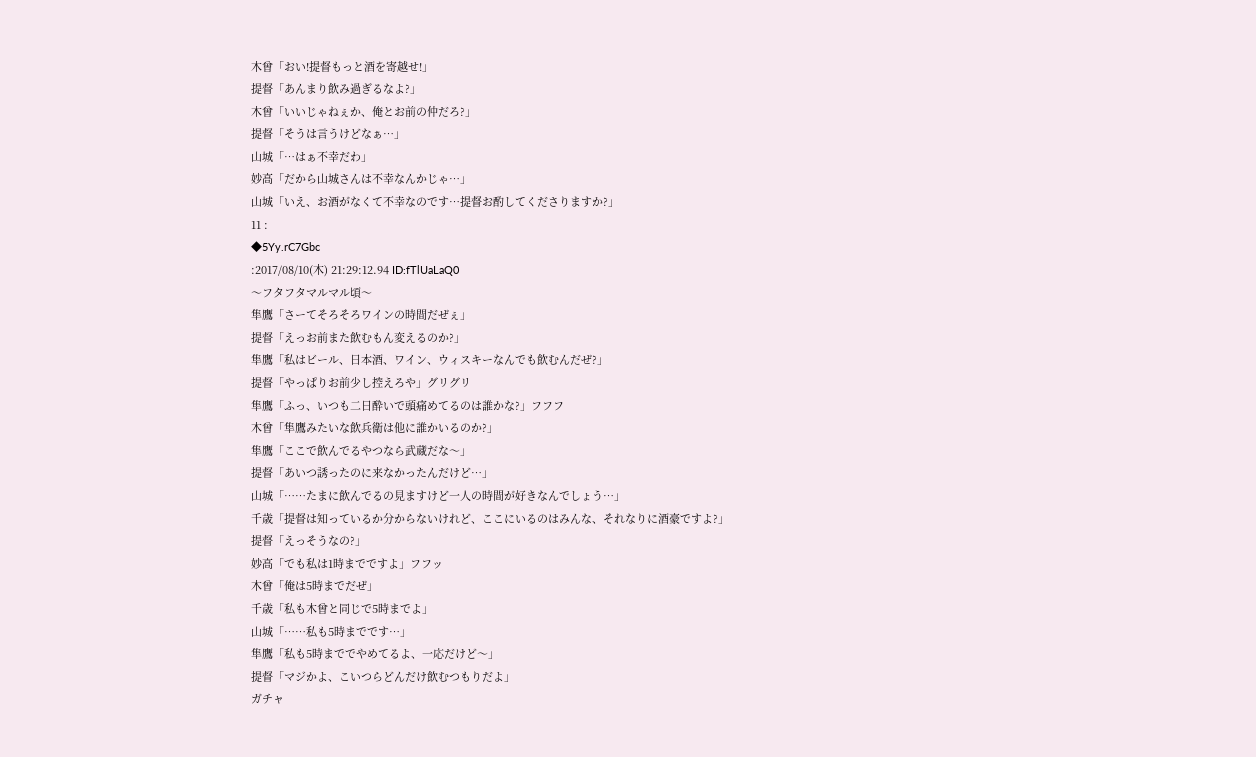木曾「おい!提督もっと酒を寄越せ!」
提督「あんまり飲み過ぎるなよ?」
木曾「いいじゃねぇか、俺とお前の仲だろ?」
提督「そうは言うけどなぁ…」
山城「…はぁ不幸だわ」
妙高「だから山城さんは不幸なんかじゃ…」
山城「いえ、お酒がなくて不幸なのです…提督お酌してくださりますか?」
11 :
◆5Yy.rC7Gbc
:2017/08/10(木) 21:29:12.94 ID:fTlUaLaQ0
〜フタフタマルマル頃〜
隼鷹「さーてそろそろワインの時間だぜぇ」
提督「えっお前また飲むもん変えるのか?」
隼鷹「私はビール、日本酒、ワイン、ウィスキーなんでも飲むんだぜ?」
提督「やっぱりお前少し控えろや」グリグリ
隼鷹「ふっ、いつも二日酔いで頭痛めてるのは誰かな?」フフフ
木曾「隼鷹みたいな飲兵衛は他に誰かいるのか?」
隼鷹「ここで飲んでるやつなら武蔵だな〜」
提督「あいつ誘ったのに来なかったんだけど…」
山城「……たまに飲んでるの見ますけど一人の時間が好きなんでしょう…」
千歳「提督は知っているか分からないけれど、ここにいるのはみんな、それなりに酒豪ですよ?」
提督「えっそうなの?」
妙高「でも私は1時までですよ」フフッ
木曾「俺は5時までだぜ」
千歳「私も木曾と同じで5時までよ」
山城「……私も5時までです…」
隼鷹「私も5時まででやめてるよ、一応だけど〜」
提督「マジかよ、こいつらどんだけ飲むつもりだよ」
ガチャ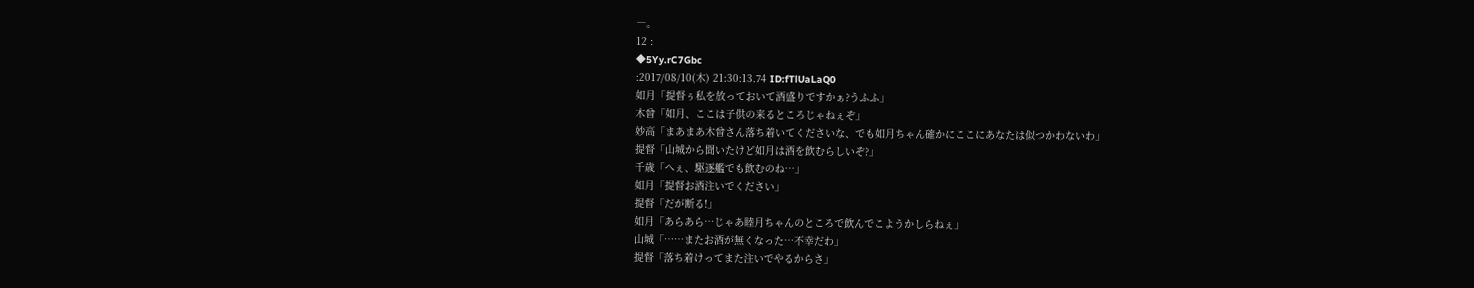―。
12 :
◆5Yy.rC7Gbc
:2017/08/10(木) 21:30:13.74 ID:fTlUaLaQ0
如月「提督ぅ私を放っておいて酒盛りですかぁ?うふふ」
木曾「如月、ここは子供の来るところじゃねぇぞ」
妙高「まあまあ木曾さん落ち着いてくださいな、でも如月ちゃん確かにここにあなたは似つかわないわ」
提督「山城から聞いたけど如月は酒を飲むらしいぞ?」
千歳「へぇ、駆逐艦でも飲むのね…」
如月「提督お酒注いでください」
提督「だが断る!」
如月「あらあら…じゃあ睦月ちゃんのところで飲んでこようかしらねぇ」
山城「……またお酒が無くなった…不幸だわ」
提督「落ち着けってまた注いでやるからさ」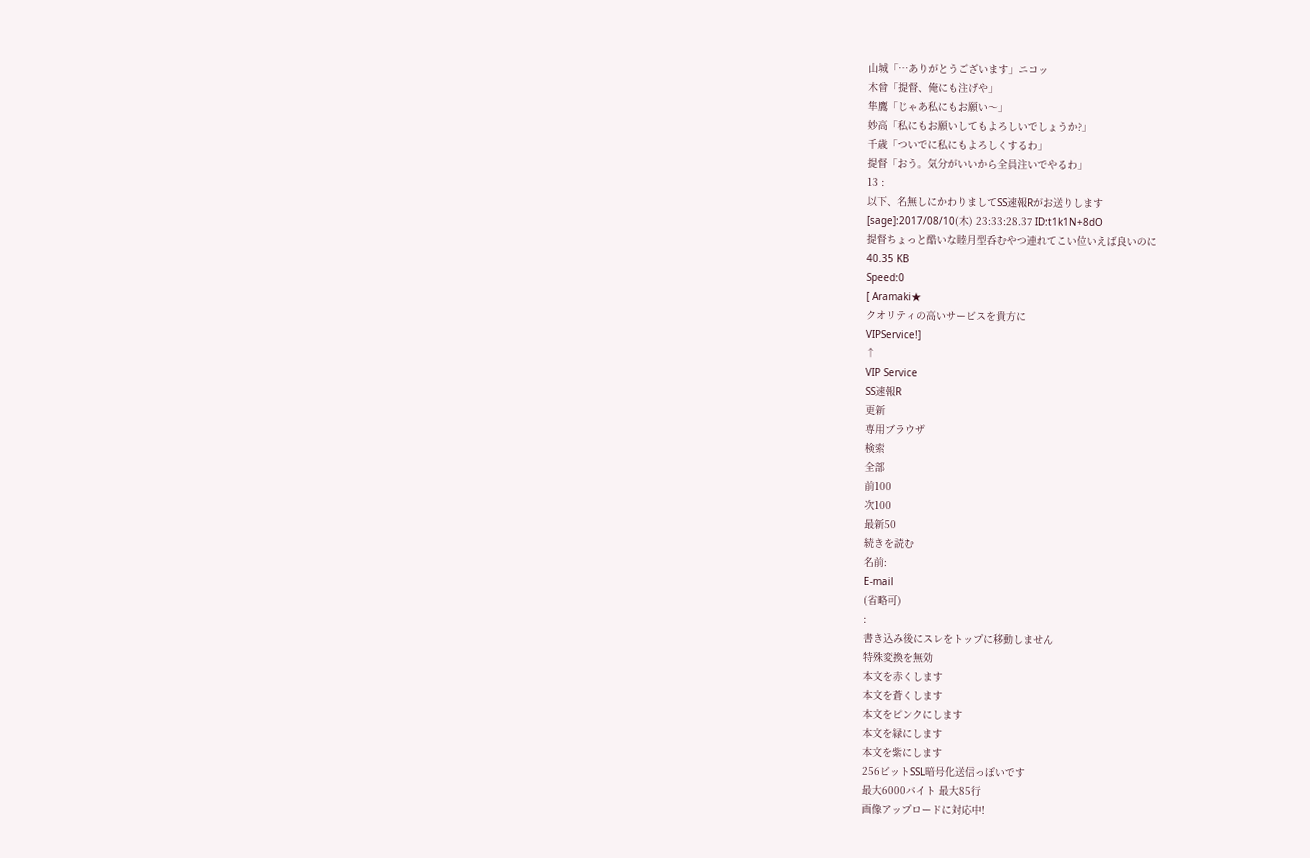山城「…ありがとうございます」ニコッ
木曾「提督、俺にも注げや」
隼鷹「じゃあ私にもお願い〜」
妙高「私にもお願いしてもよろしいでしょうか?」
千歳「ついでに私にもよろしくするわ」
提督「おう。気分がいいから全員注いでやるわ」
13 :
以下、名無しにかわりましてSS速報Rがお送りします
[sage]:2017/08/10(木) 23:33:28.37 ID:t1k1N+8dO
提督ちょっと酷いな睦月型呑むやつ連れてこい位いえば良いのに
40.35 KB
Speed:0
[ Aramaki★
クオリティの高いサービスを貴方に
VIPService!]
↑
VIP Service
SS速報R
更新
専用ブラウザ
検索
全部
前100
次100
最新50
続きを読む
名前:
E-mail
(省略可)
:
書き込み後にスレをトップに移動しません
特殊変換を無効
本文を赤くします
本文を蒼くします
本文をピンクにします
本文を緑にします
本文を紫にします
256ビットSSL暗号化送信っぽいです
最大6000バイト 最大85行
画像アップロードに対応中!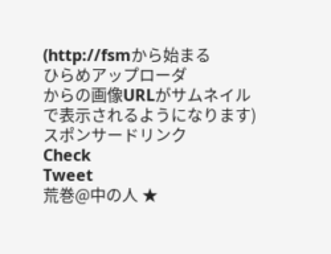(http://fsmから始まる
ひらめアップローダ
からの画像URLがサムネイルで表示されるようになります)
スポンサードリンク
Check
Tweet
荒巻@中の人 ★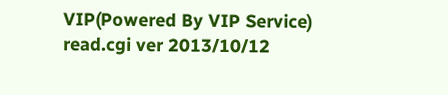VIP(Powered By VIP Service)
read.cgi ver 2013/10/12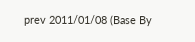prev 2011/01/08 (Base By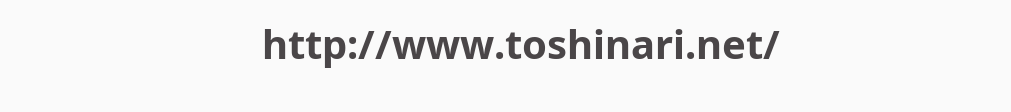http://www.toshinari.net/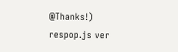@Thanks!)
respop.js ver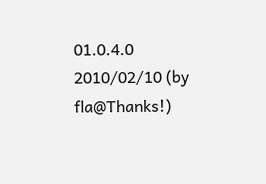01.0.4.0 2010/02/10 (by fla@Thanks!)